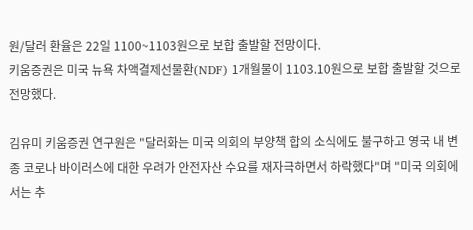원/달러 환율은 22일 1100~1103원으로 보합 출발할 전망이다.
키움증권은 미국 뉴욕 차액결제선물환(NDF) 1개월물이 1103.10원으로 보합 출발할 것으로 전망했다.

김유미 키움증권 연구원은 "달러화는 미국 의회의 부양책 합의 소식에도 불구하고 영국 내 변종 코로나 바이러스에 대한 우려가 안전자산 수요를 재자극하면서 하락했다"며 "미국 의회에서는 추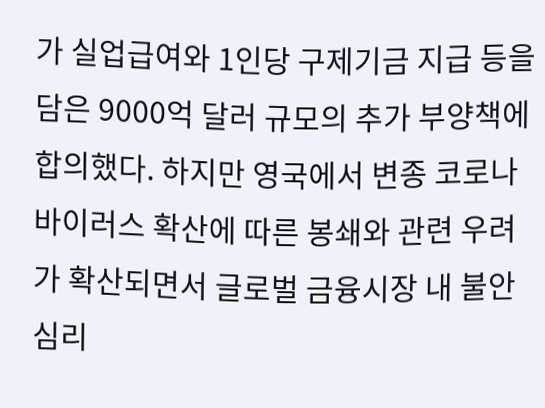가 실업급여와 1인당 구제기금 지급 등을 담은 9000억 달러 규모의 추가 부양책에 합의했다. 하지만 영국에서 변종 코로나바이러스 확산에 따른 봉쇄와 관련 우려가 확산되면서 글로벌 금융시장 내 불안심리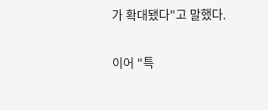가 확대됐다"고 말했다.


이어 "특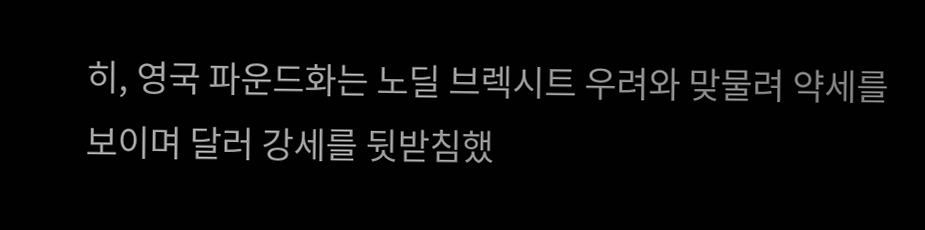히, 영국 파운드화는 노딜 브렉시트 우려와 맞물려 약세를 보이며 달러 강세를 뒷받침했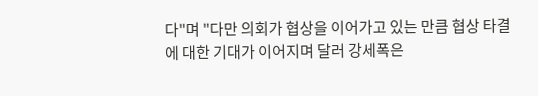다"며 "다만 의회가 협상을 이어가고 있는 만큼 협상 타결에 대한 기대가 이어지며 달러 강세폭은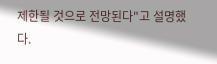제한될 것으로 전망된다"고 설명했다.